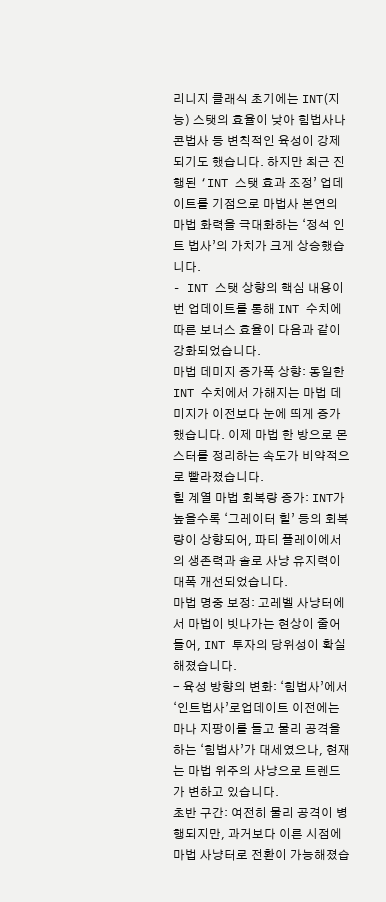리니지 클래식 초기에는 INT(지능) 스탯의 효율이 낮아 힘법사나 콘법사 등 변칙적인 육성이 강제되기도 했습니다. 하지만 최근 진행된 ‘INT 스탯 효과 조정’ 업데이트를 기점으로 마법사 본연의 마법 화력을 극대화하는 ‘정석 인트 법사’의 가치가 크게 상승했습니다.
- INT 스탯 상향의 핵심 내용이번 업데이트를 통해 INT 수치에 따른 보너스 효율이 다음과 같이 강화되었습니다.
마법 데미지 증가폭 상향: 동일한 INT 수치에서 가해지는 마법 데미지가 이전보다 눈에 띄게 증가했습니다. 이제 마법 한 방으로 몬스터를 정리하는 속도가 비약적으로 빨라졌습니다.
힐 계열 마법 회복량 증가: INT가 높을수록 ‘그레이터 힐’ 등의 회복량이 상향되어, 파티 플레이에서의 생존력과 솔로 사냥 유지력이 대폭 개선되었습니다.
마법 명중 보정: 고레벨 사냥터에서 마법이 빗나가는 현상이 줄어들어, INT 투자의 당위성이 확실해졌습니다.
- 육성 방향의 변화: ‘힘법사’에서 ‘인트법사’로업데이트 이전에는 마나 지팡이를 들고 물리 공격을 하는 ‘힘법사’가 대세였으나, 현재는 마법 위주의 사냥으로 트렌드가 변하고 있습니다.
초반 구간: 여전히 물리 공격이 병행되지만, 과거보다 이른 시점에 마법 사냥터로 전환이 가능해졌습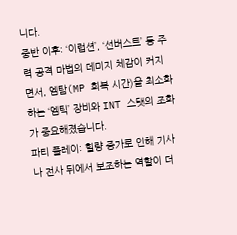니다.
중반 이후: ‘이럽션’, ‘선버스트’ 등 주력 공격 마법의 데미지 체감이 커지면서, 엠탐(MP 회복 시간)을 최소화하는 ‘엠틱’ 장비와 INT 스탯의 조화가 중요해졌습니다.
파티 플레이: 힐량 증가로 인해 기사나 전사 뒤에서 보조하는 역할이 더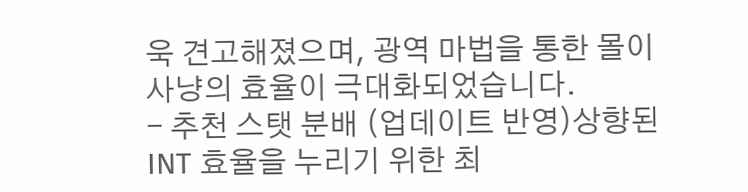욱 견고해졌으며, 광역 마법을 통한 몰이 사냥의 효율이 극대화되었습니다.
- 추천 스탯 분배 (업데이트 반영)상향된 INT 효율을 누리기 위한 최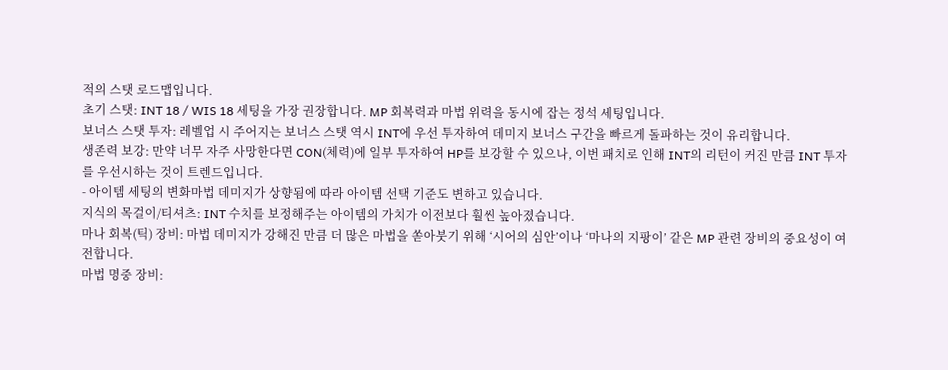적의 스탯 로드맵입니다.
초기 스탯: INT 18 / WIS 18 세팅을 가장 권장합니다. MP 회복력과 마법 위력을 동시에 잡는 정석 세팅입니다.
보너스 스탯 투자: 레벨업 시 주어지는 보너스 스탯 역시 INT에 우선 투자하여 데미지 보너스 구간을 빠르게 돌파하는 것이 유리합니다.
생존력 보강: 만약 너무 자주 사망한다면 CON(체력)에 일부 투자하여 HP를 보강할 수 있으나, 이번 패치로 인해 INT의 리턴이 커진 만큼 INT 투자를 우선시하는 것이 트렌드입니다.
- 아이템 세팅의 변화마법 데미지가 상향됨에 따라 아이템 선택 기준도 변하고 있습니다.
지식의 목걸이/티셔츠: INT 수치를 보정해주는 아이템의 가치가 이전보다 훨씬 높아졌습니다.
마나 회복(틱) 장비: 마법 데미지가 강해진 만큼 더 많은 마법을 쏟아붓기 위해 ‘시어의 심안’이나 ‘마나의 지팡이’ 같은 MP 관련 장비의 중요성이 여전합니다.
마법 명중 장비: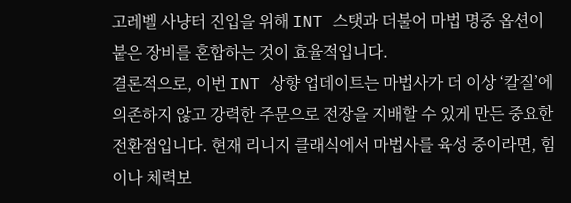고레벨 사냥터 진입을 위해 INT 스탯과 더불어 마법 명중 옵션이 붙은 장비를 혼합하는 것이 효율적입니다.
결론적으로, 이번 INT 상향 업데이트는 마법사가 더 이상 ‘칼질’에 의존하지 않고 강력한 주문으로 전장을 지배할 수 있게 만든 중요한 전환점입니다. 현재 리니지 클래식에서 마법사를 육성 중이라면, 힘이나 체력보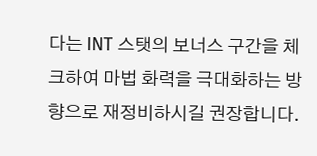다는 INT 스탯의 보너스 구간을 체크하여 마법 화력을 극대화하는 방향으로 재정비하시길 권장합니다.